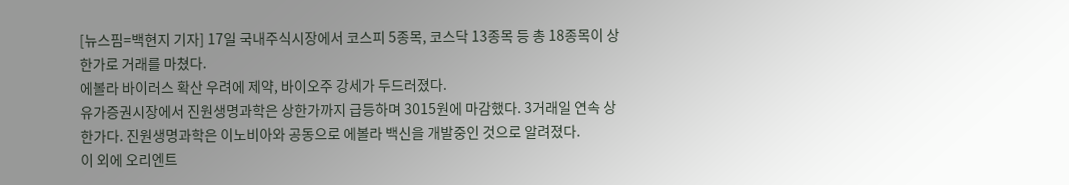[뉴스핌=백현지 기자] 17일 국내주식시장에서 코스피 5종목, 코스닥 13종목 등 총 18종목이 상한가로 거래를 마쳤다.
에볼라 바이러스 확산 우려에 제약, 바이오주 강세가 두드러졌다.
유가증권시장에서 진원생명과학은 상한가까지 급등하며 3015원에 마감했다. 3거래일 연속 상한가다. 진원생명과학은 이노비아와 공동으로 에볼라 백신을 개발중인 것으로 알려졌다.
이 외에 오리엔트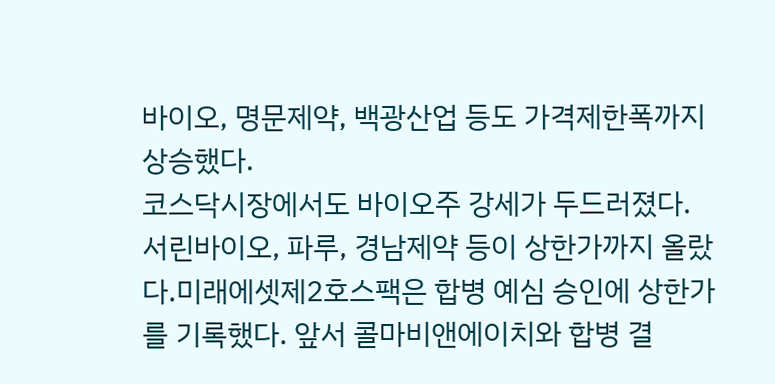바이오, 명문제약, 백광산업 등도 가격제한폭까지 상승했다.
코스닥시장에서도 바이오주 강세가 두드러졌다. 서린바이오, 파루, 경남제약 등이 상한가까지 올랐다.미래에셋제2호스팩은 합병 예심 승인에 상한가를 기록했다. 앞서 콜마비앤에이치와 합병 결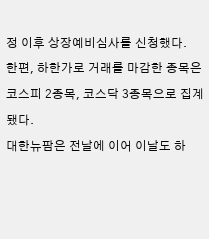정 이후 상장예비심사를 신청했다.
한편, 하한가로 거래를 마감한 종목은 코스피 2종목, 코스닥 3종목으로 집계됐다.
대한뉴팜은 전날에 이어 이날도 하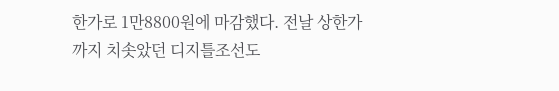한가로 1만8800원에 마감했다. 전날 상한가까지 치솟았던 디지틀조선도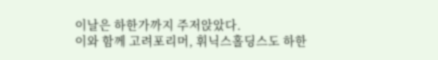이날은 하한가까지 주저앉았다.
이와 함께 고려포리머, 휘닉스홀딩스도 하한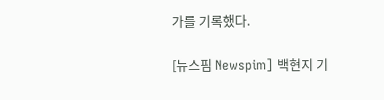가를 기록했다.

[뉴스핌 Newspim] 백현지 기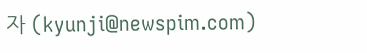자 (kyunji@newspim.com)